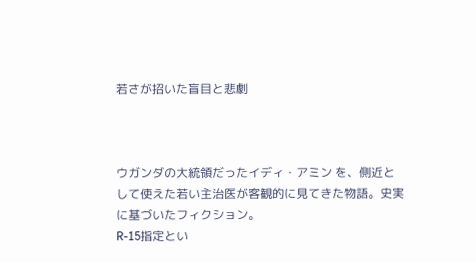若さが招いた盲目と悲劇



ウガンダの大統領だったイディ・アミン を、側近として使えた若い主治医が客観的に見てきた物語。史実に基づいたフィクション。
R-15指定とい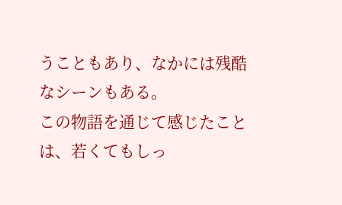うこともあり、なかには残酷なシーンもある。
この物語を通じて感じたことは、若くてもしっ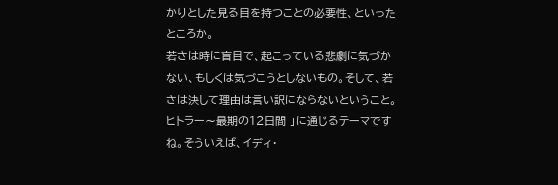かりとした見る目を持つことの必要性、といったところか。
若さは時に盲目で、起こっている悲劇に気づかない、もしくは気づこうとしないもの。そして、若さは決して理由は言い訳にならないということ。
ヒトラー〜最期の12日間 」に通じるテーマですね。そういえば、イディ・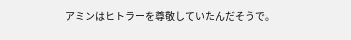アミンはヒトラーを尊敬していたんだそうで。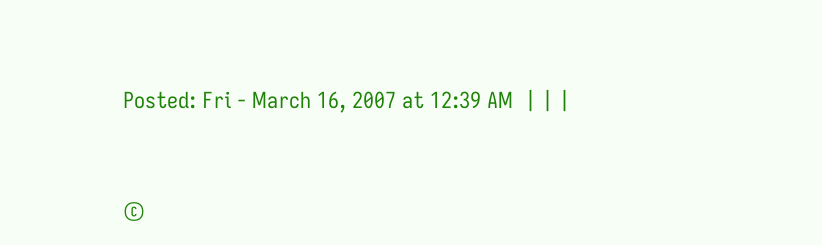Posted: Fri - March 16, 2007 at 12:39 AM  | | |


©